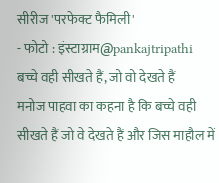सीरीज 'परफेक्ट फैमिली'
- फोटो : इंस्टाग्राम@pankajtripathi
बच्चे वही सीखते हैं, जो वो देखते हैं
मनोज पाहवा का कहना है कि बच्चे वही सीखते हैं जो वे देखते हैं और जिस माहौल में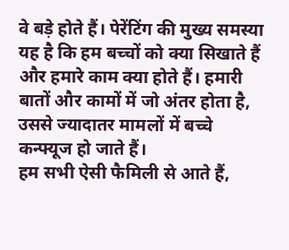वे बड़े होते हैं। पेरेंटिंग की मुख्य समस्या यह है कि हम बच्चों को क्या सिखाते हैं और हमारे काम क्या होते हैं। हमारी बातों और कामों में जो अंतर होता है, उससे ज्यादातर मामलों में बच्चे कन्फ्यूज हो जाते हैं।
हम सभी ऐसी फैमिली से आते हैं,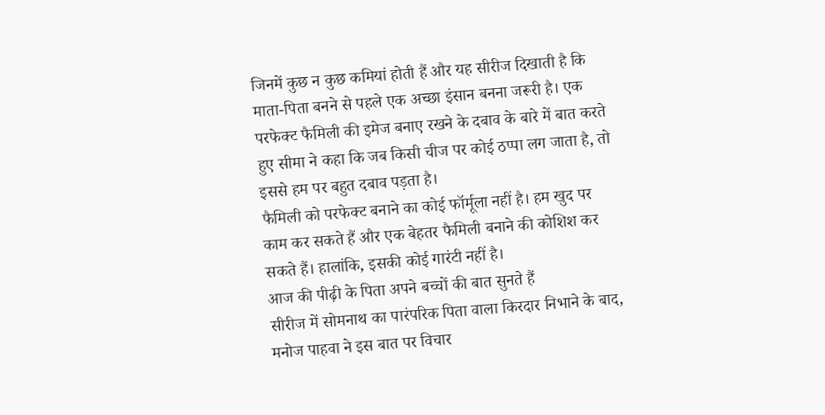जिनमें कुछ न कुछ कमियां होती हैं और यह सीरीज दिखाती है कि माता-पिता बनने से पहले एक अच्छा इंसान बनना जरूरी है। एक परफेक्ट फैमिली की इमेज बनाए रखने के दबाव के बारे में बात करते हुए सीमा ने कहा कि जब किसी चीज पर कोई ठप्पा लग जाता है, तो इससे हम पर बहुत दबाव पड़ता है।
फैमिली को परफेक्ट बनाने का कोई फॉर्मूला नहीं है। हम खुद पर काम कर सकते हैं और एक बेहतर फैमिली बनाने की कोशिश कर सकते हैं। हालांकि, इसकी कोई गारंटी नहीं है।
आज की पीढ़ी के पिता अपने बच्चों की बात सुनते हैं
सीरीज में सोमनाथ का पारंपरिक पिता वाला किरदार निभाने के बाद, मनोज पाहवा ने इस बात पर विचार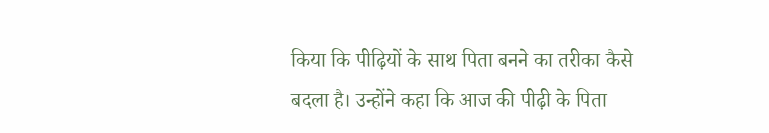किया कि पीढ़ियों के साथ पिता बनने का तरीका कैसे बदला है। उन्होंने कहा कि आज की पीढ़ी के पिता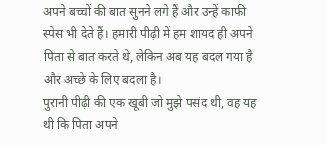अपने बच्चों की बात सुनने लगे हैं और उन्हें काफी स्पेस भी देते हैं। हमारी पीढ़ी में हम शायद ही अपने पिता से बात करते थे, लेकिन अब यह बदल गया है और अच्छे के लिए बदला है।
पुरानी पीढ़ी की एक खूबी जो मुझे पसंद थी, वह यह थी कि पिता अपने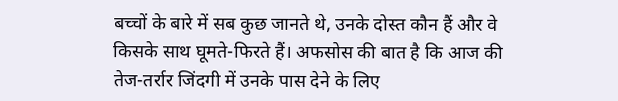बच्चों के बारे में सब कुछ जानते थे, उनके दोस्त कौन हैं और वे किसके साथ घूमते-फिरते हैं। अफसोस की बात है कि आज की तेज-तर्रार जिंदगी में उनके पास देने के लिए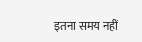इतना समय नहीं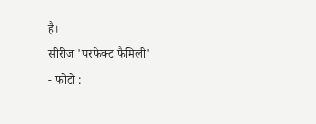है।
सीरीज 'परफेक्ट फैमिली'
- फोटो :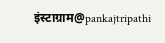इंस्टाग्राम@pankajtripathi